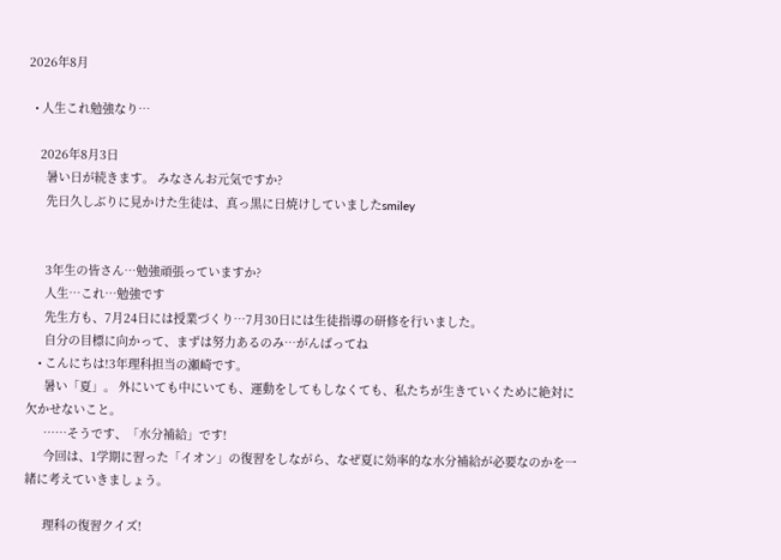2026年8月

  • 人生これ勉強なり…

    2026年8月3日
      暑い日が続きます。 みなさんお元気ですか?
      先日久しぶりに見かけた生徒は、真っ黒に日焼けしていましたsmiley


      3年生の皆さん…勉強頑張っていますか?
      人生…これ…勉強です
      先生方も、7月24日には授業づくり…7月30日には生徒指導の研修を行いました。
      自分の目標に向かって、まずは努力あるのみ…がんばってね
    • こんにちは!3年理科担当の瀬崎です。
      暑い「夏」。 外にいても中にいても、運動をしてもしなくても、私たちが生きていくために絶対に欠かせないこと。
      ……そうです、「水分補給」です!
      今回は、1学期に習った「イオン」の復習をしながら、なぜ夏に効率的な水分補給が必要なのかを一緒に考えていきましょう。

      理科の復習クイズ!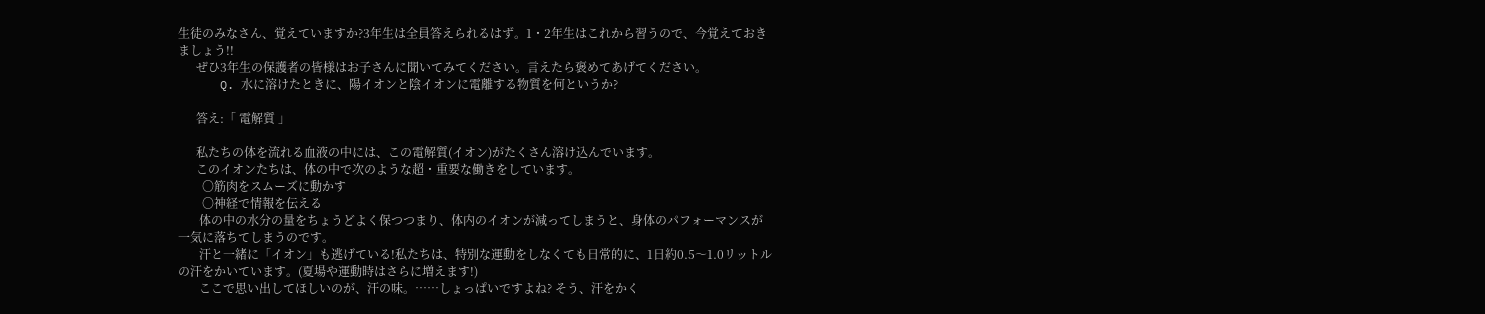生徒のみなさん、覚えていますか?3年生は全員答えられるはず。1・2年生はこれから習うので、今覚えておきましょう!!
      ぜひ3年生の保護者の皆様はお子さんに聞いてみてください。言えたら褒めてあげてください。
      Q. 水に溶けたときに、陽イオンと陰イオンに電離する物質を何というか?

      答え:「 電解質 」

      私たちの体を流れる血液の中には、この電解質(イオン)がたくさん溶け込んでいます。
      このイオンたちは、体の中で次のような超・重要な働きをしています。
        〇筋肉をスムーズに動かす
        〇神経で情報を伝える
       体の中の水分の量をちょうどよく保つつまり、体内のイオンが減ってしまうと、身体のパフォーマンスが一気に落ちてしまうのです。
       汗と一緒に「イオン」も逃げている!私たちは、特別な運動をしなくても日常的に、1日約0.5〜1.0リットルの汗をかいています。(夏場や運動時はさらに増えます!)
       ここで思い出してほしいのが、汗の味。……しょっぱいですよね? そう、汗をかく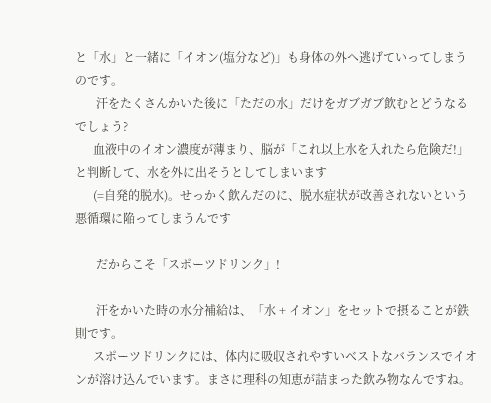と「水」と一緒に「イオン(塩分など)」も身体の外へ逃げていってしまうのです。
       汗をたくさんかいた後に「ただの水」だけをガブガブ飲むとどうなるでしょう?
      血液中のイオン濃度が薄まり、脳が「これ以上水を入れたら危険だ!」と判断して、水を外に出そうとしてしまいます
      (=自発的脱水)。せっかく飲んだのに、脱水症状が改善されないという悪循環に陥ってしまうんです

       だからこそ「スポーツドリンク」!

       汗をかいた時の水分補給は、「水 + イオン」をセットで摂ることが鉄則です。
      スポーツドリンクには、体内に吸収されやすいベストなバランスでイオンが溶け込んでいます。まさに理科の知恵が詰まった飲み物なんですね。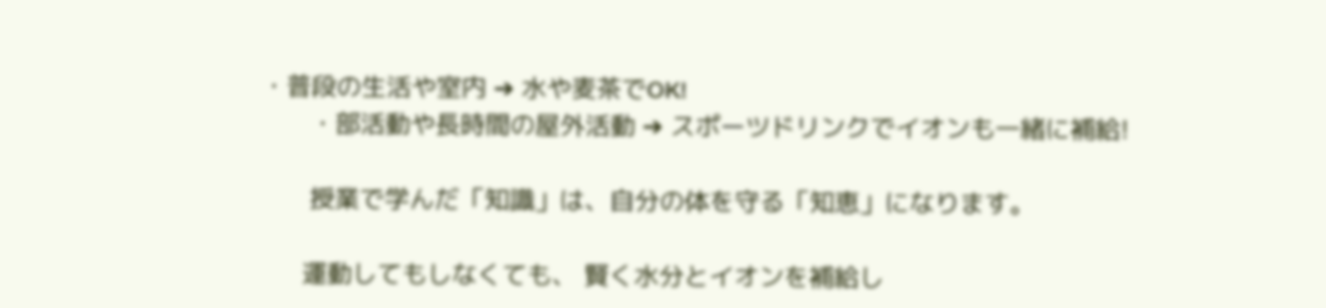・普段の生活や室内 ➔ 水や麦茶でOK!
       ・部活動や長時間の屋外活動 ➔ スポーツドリンクでイオンも一緒に補給!

       授業で学んだ「知識」は、自分の体を守る「知恵」になります。

      運動してもしなくても、 賢く水分とイオンを補給し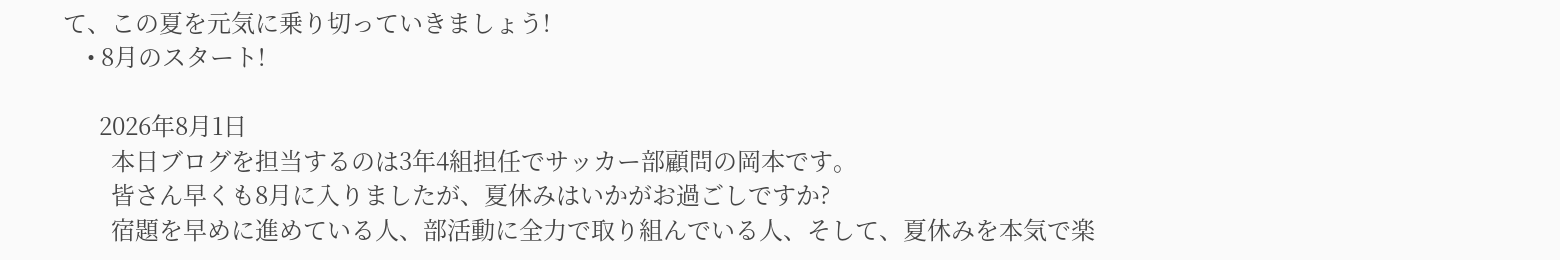て、この夏を元気に乗り切っていきましょう!
    • 8月のスタート!

      2026年8月1日
        本日ブログを担当するのは3年4組担任でサッカー部顧問の岡本です。
        皆さん早くも8月に入りましたが、夏休みはいかがお過ごしですか?
        宿題を早めに進めている人、部活動に全力で取り組んでいる人、そして、夏休みを本気で楽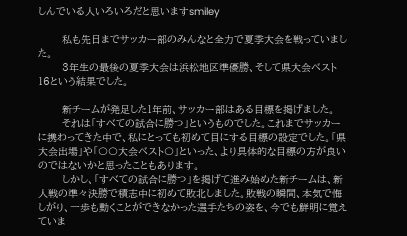しんでいる人いろいろだと思いますsmiley

        私も先日までサッカー部のみんなと全力で夏季大会を戦っていました。
        3年生の最後の夏季大会は浜松地区準優勝、そして県大会ベスト16という結果でした。

        新チームが発足した1年前、サッカー部はある目標を掲げました。
        それは「すべての試合に勝つ」というものでした。これまでサッカーに携わってきた中で、私にとっても初めて目にする目標の設定でした。「県大会出場」や「〇〇大会ベスト〇」といった、より具体的な目標の方が良いのではないかと思ったこともあります。
        しかし、「すべての試合に勝つ」を掲げて進み始めた新チームは、新人戦の準々決勝で積志中に初めて敗北しました。敗戦の瞬間、本気で悔しがり、一歩も動くことができなかった選手たちの姿を、今でも鮮明に覚えていま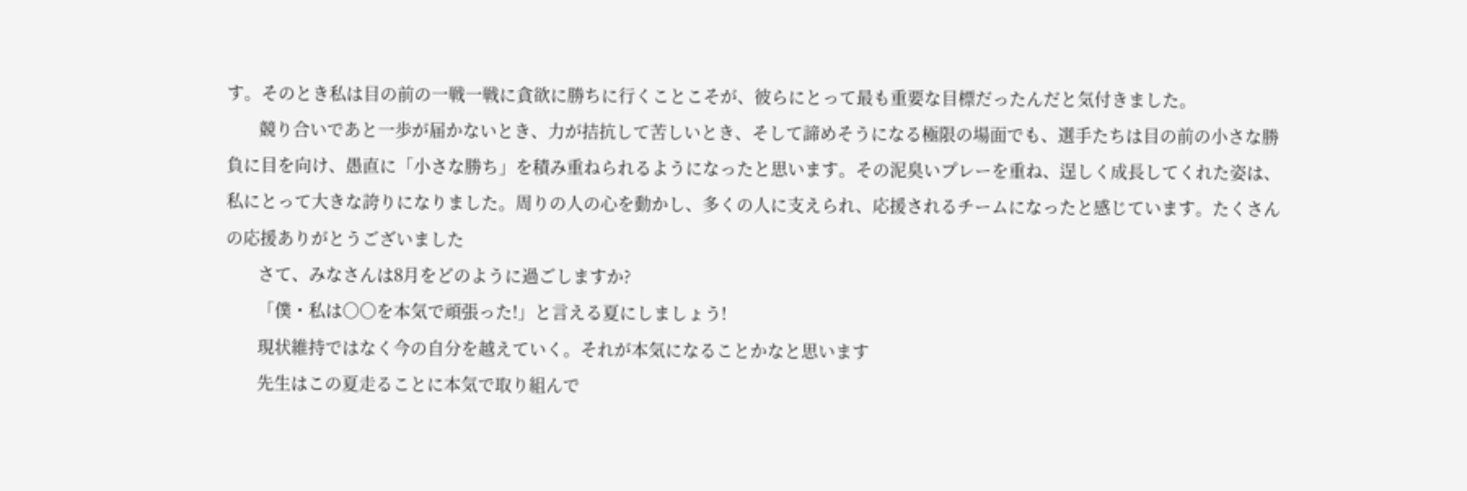す。そのとき私は目の前の一戦一戦に貪欲に勝ちに行くことこそが、彼らにとって最も重要な目標だったんだと気付きました。
        競り合いであと一歩が届かないとき、力が拮抗して苦しいとき、そして諦めそうになる極限の場面でも、選手たちは目の前の小さな勝負に目を向け、愚直に「小さな勝ち」を積み重ねられるようになったと思います。その泥臭いプレーを重ね、逞しく成長してくれた姿は、私にとって大きな誇りになりました。周りの人の心を動かし、多くの人に支えられ、応援されるチームになったと感じています。たくさんの応援ありがとうございました
        さて、みなさんは8月をどのように過ごしますか?
        「僕・私は○○を本気で頑張った!」と言える夏にしましょう!
        現状維持ではなく今の自分を越えていく。それが本気になることかなと思います
        先生はこの夏走ることに本気で取り組んで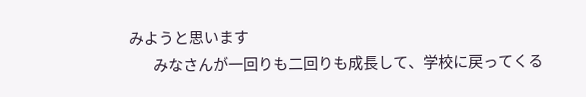みようと思います
        みなさんが一回りも二回りも成長して、学校に戻ってくる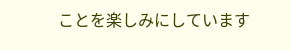ことを楽しみにしています